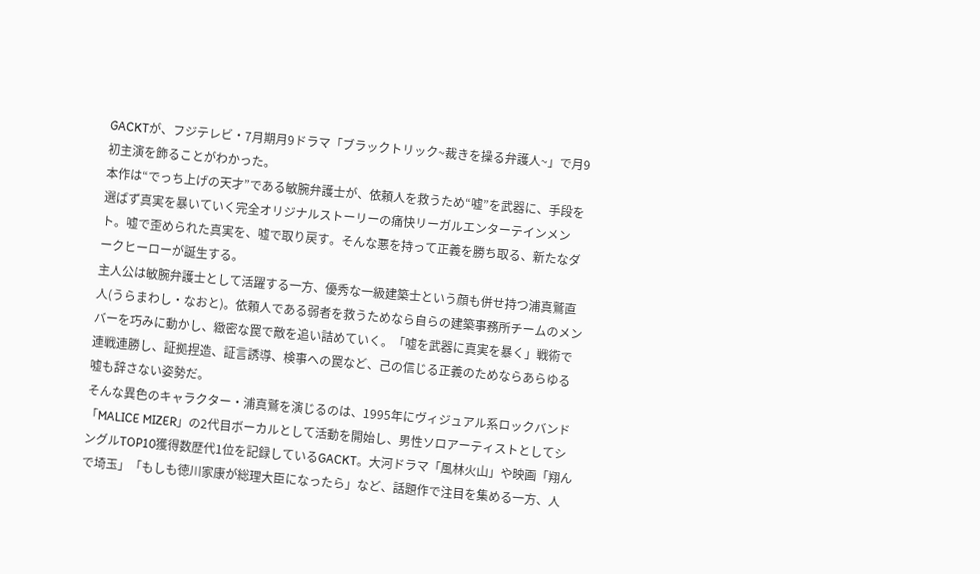GACKTが、フジテレビ・7月期月9ドラマ「ブラックトリック~裁きを操る弁護人~」で月9初主演を飾ることがわかった。
本作は“でっち上げの天才”である敏腕弁護士が、依頼人を救うため“嘘”を武器に、手段を選ばず真実を暴いていく完全オリジナルストーリーの痛快リーガルエンターテインメント。嘘で歪められた真実を、嘘で取り戻す。そんな悪を持って正義を勝ち取る、新たなダークヒーローが誕生する。
主人公は敏腕弁護士として活躍する一方、優秀な一級建築士という顔も併せ持つ浦真鷲直人(うらまわし・なおと)。依頼人である弱者を救うためなら自らの建築事務所チームのメンバーを巧みに動かし、緻密な罠で敵を追い詰めていく。「嘘を武器に真実を暴く」戦術で連戦連勝し、証拠捏造、証言誘導、検事への罠など、己の信じる正義のためならあらゆる嘘も辞さない姿勢だ。
そんな異色のキャラクター・浦真鷲を演じるのは、1995年にヴィジュアル系ロックバンド「MALICE MIZER」の2代目ボーカルとして活動を開始し、男性ソロアーティストとしてシングルTOP10獲得数歴代1位を記録しているGACKT。大河ドラマ「風林火山」や映画「翔んで埼玉」「もしも徳川家康が総理大臣になったら」など、話題作で注目を集める一方、人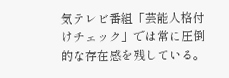気テレビ番組「芸能人格付けチェック」では常に圧倒的な存在感を残している。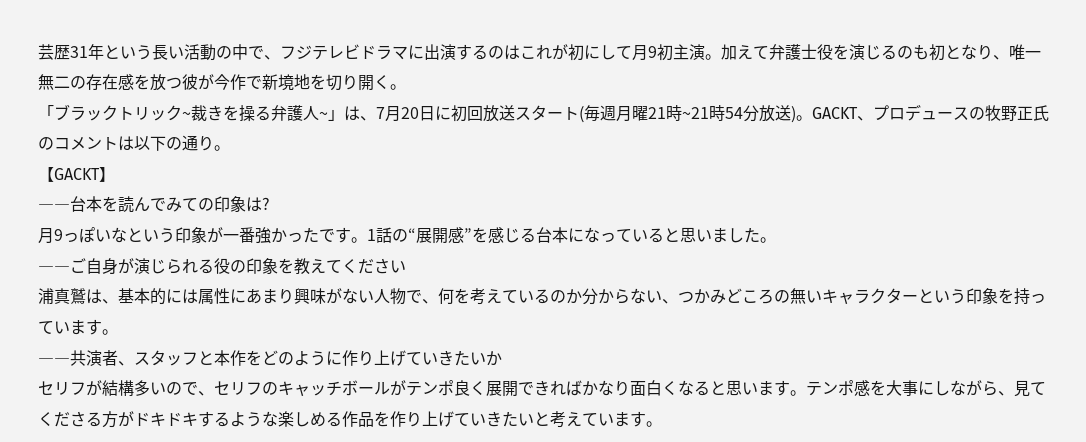芸歴31年という長い活動の中で、フジテレビドラマに出演するのはこれが初にして月9初主演。加えて弁護士役を演じるのも初となり、唯一無二の存在感を放つ彼が今作で新境地を切り開く。
「ブラックトリック~裁きを操る弁護人~」は、7月20日に初回放送スタート(毎週月曜21時~21時54分放送)。GACKT、プロデュースの牧野正氏のコメントは以下の通り。
【GACKT】
――台本を読んでみての印象は?
月9っぽいなという印象が一番強かったです。1話の“展開感”を感じる台本になっていると思いました。
――ご自身が演じられる役の印象を教えてください
浦真鷲は、基本的には属性にあまり興味がない人物で、何を考えているのか分からない、つかみどころの無いキャラクターという印象を持っています。
――共演者、スタッフと本作をどのように作り上げていきたいか
セリフが結構多いので、セリフのキャッチボールがテンポ良く展開できればかなり面白くなると思います。テンポ感を大事にしながら、見てくださる方がドキドキするような楽しめる作品を作り上げていきたいと考えています。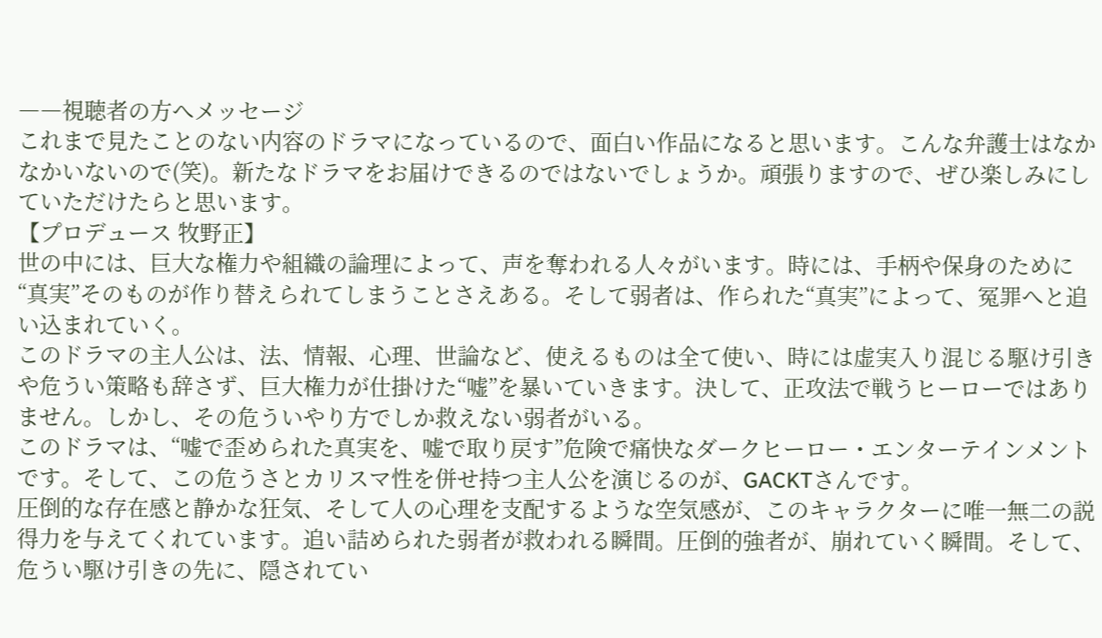――視聴者の方へメッセージ
これまで見たことのない内容のドラマになっているので、面白い作品になると思います。こんな弁護士はなかなかいないので(笑)。新たなドラマをお届けできるのではないでしょうか。頑張りますので、ぜひ楽しみにしていただけたらと思います。
【プロデュース 牧野正】
世の中には、巨大な権力や組織の論理によって、声を奪われる人々がいます。時には、手柄や保身のために“真実”そのものが作り替えられてしまうことさえある。そして弱者は、作られた“真実”によって、冤罪へと追い込まれていく。
このドラマの主人公は、法、情報、心理、世論など、使えるものは全て使い、時には虚実入り混じる駆け引きや危うい策略も辞さず、巨大権力が仕掛けた“嘘”を暴いていきます。決して、正攻法で戦うヒーローではありません。しかし、その危ういやり方でしか救えない弱者がいる。
このドラマは、“嘘で歪められた真実を、嘘で取り戻す”危険で痛快なダークヒーロー・エンターテインメントです。そして、この危うさとカリスマ性を併せ持つ主人公を演じるのが、GACKTさんです。
圧倒的な存在感と静かな狂気、そして人の心理を支配するような空気感が、このキャラクターに唯一無二の説得力を与えてくれています。追い詰められた弱者が救われる瞬間。圧倒的強者が、崩れていく瞬間。そして、危うい駆け引きの先に、隠されてい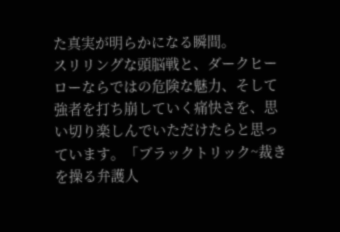た真実が明らかになる瞬間。
スリリングな頭脳戦と、ダークヒーローならではの危険な魅力、そして強者を打ち崩していく痛快さを、思い切り楽しんでいただけたらと思っています。「ブラックトリック~裁きを操る弁護人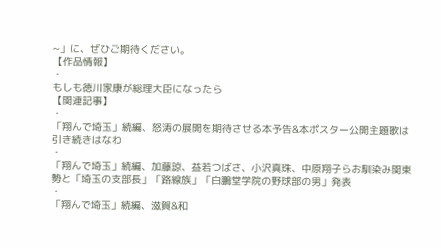~」に、ぜひご期待ください。
【作品情報】
・
もしも徳川家康が総理大臣になったら
【関連記事】
・
「翔んで埼玉」続編、怒涛の展開を期待させる本予告&本ポスター公開主題歌は引き続きはなわ
・
「翔んで埼玉」続編、加藤諒、益若つばさ、小沢真珠、中原翔子らお馴染み関東勢と「埼玉の支部長」「路線族」「白鵬堂学院の野球部の男」発表
・
「翔んで埼玉」続編、滋賀&和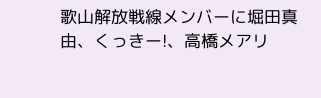歌山解放戦線メンバーに堀田真由、くっきー!、高橋メアリ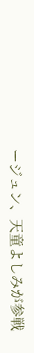ージュン、天童よしみが参戦